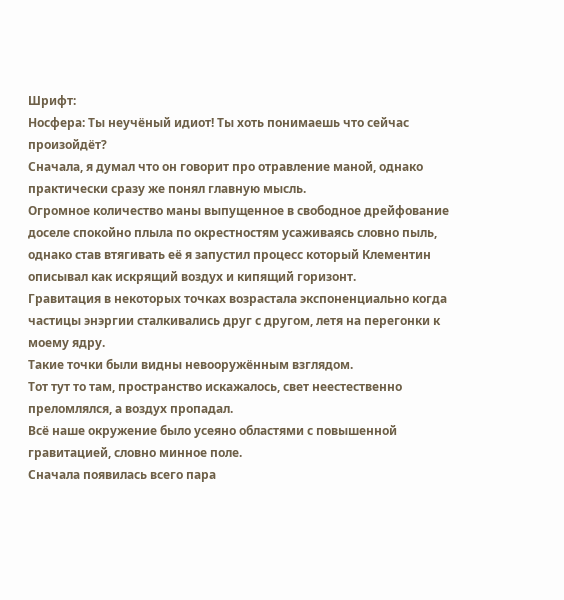Шрифт:
Носфера: Ты неучёный идиот! Ты хоть понимаешь что сейчас произойдёт?
Сначала, я думал что он говорит про отравление маной, однако практически сразу же понял главную мысль.
Огромное количество маны выпущенное в свободное дрейфование доселе спокойно плыла по окрестностям усаживаясь словно пыль, однако став втягивать её я запустил процесс который Клементин описывал как искрящий воздух и кипящий горизонт.
Гравитация в некоторых точках возрастала экспоненциально когда частицы энэргии сталкивались друг с другом, летя на перегонки к моему ядру.
Такие точки были видны невооружённым взглядом.
Тот тут то там, пространство искажалось, свет неестественно преломлялся, а воздух пропадал.
Всё наше окружение было усеяно областями с повышенной гравитацией, словно минное поле.
Сначала появилась всего пара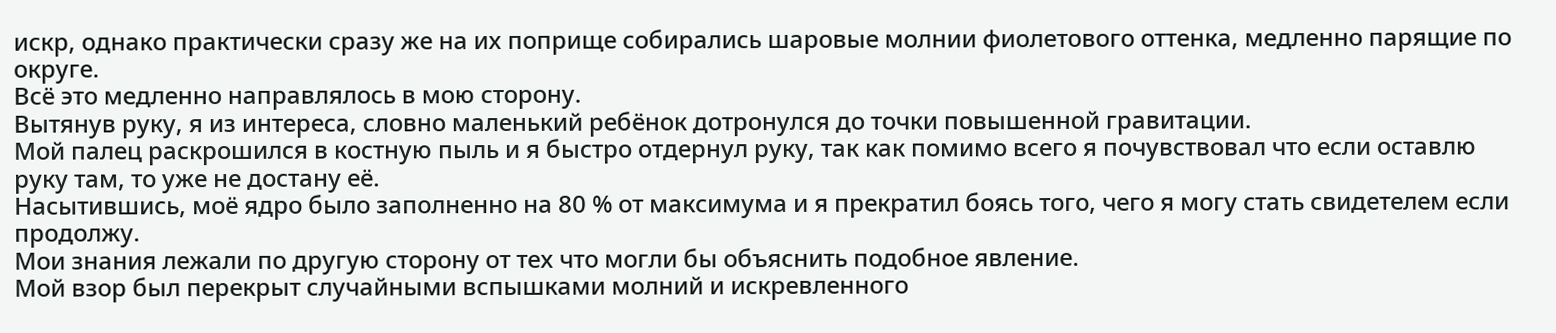искр, однако практически сразу же на их поприще собирались шаровые молнии фиолетового оттенка, медленно парящие по округе.
Всё это медленно направлялось в мою сторону.
Вытянув руку, я из интереса, словно маленький ребёнок дотронулся до точки повышенной гравитации.
Мой палец раскрошился в костную пыль и я быстро отдернул руку, так как помимо всего я почувствовал что если оставлю руку там, то уже не достану её.
Насытившись, моё ядро было заполненно на 80 % от максимума и я прекратил боясь того, чего я могу стать свидетелем если продолжу.
Мои знания лежали по другую сторону от тех что могли бы объяснить подобное явление.
Мой взор был перекрыт случайными вспышками молний и искревленного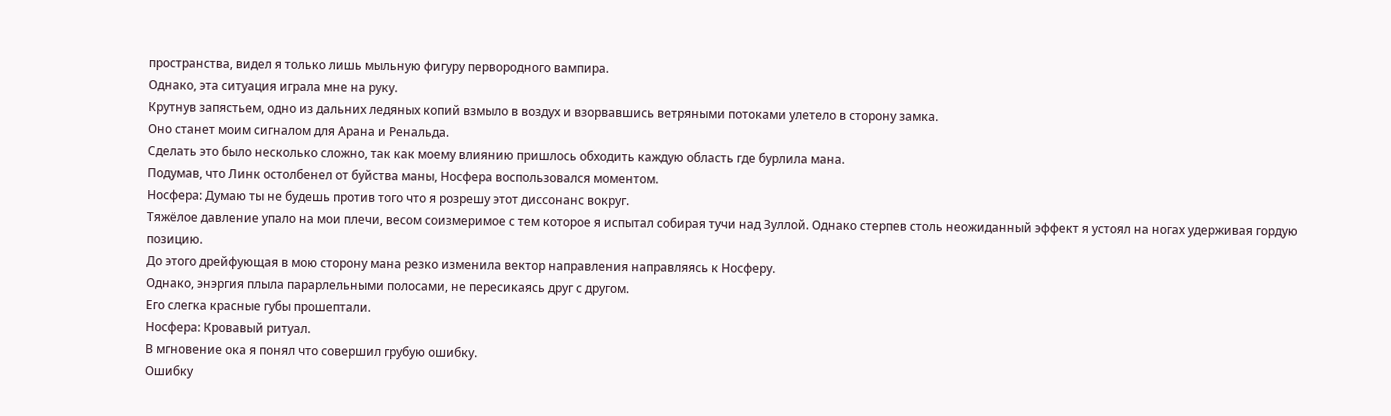пространства, видел я только лишь мыльную фигуру первородного вампира.
Однако, эта ситуация играла мне на руку.
Крутнув запястьем, одно из дальних ледяных копий взмыло в воздух и взорвавшись ветряными потоками улетело в сторону замка.
Оно станет моим сигналом для Арана и Ренальда.
Сделать это было несколько сложно, так как моему влиянию пришлось обходить каждую область где бурлила мана.
Подумав, что Линк остолбенел от буйства маны, Носфера воспользовался моментом.
Носфера: Думаю ты не будешь против того что я розрешу этот диссонанс вокруг.
Тяжёлое давление упало на мои плечи, весом соизмеримое с тем которое я испытал собирая тучи над Зуллой. Однако стерпев столь неожиданный эффект я устоял на ногах удерживая гордую позицию.
До этого дрейфующая в мою сторону мана резко изменила вектор направления направляясь к Носферу.
Однако, энэргия плыла парарлельными полосами, не пересикаясь друг с другом.
Его слегка красные губы прошептали.
Носфера: Кровавый ритуал.
В мгновение ока я понял что совершил грубую ошибку.
Ошибку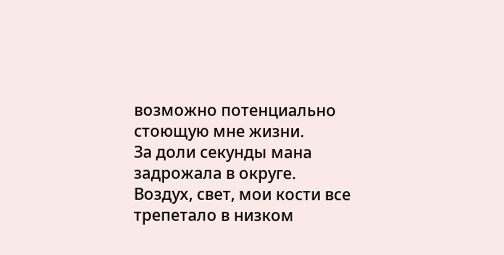возможно потенциально стоющую мне жизни.
За доли секунды мана задрожала в округе.
Воздух, свет, мои кости все трепетало в низком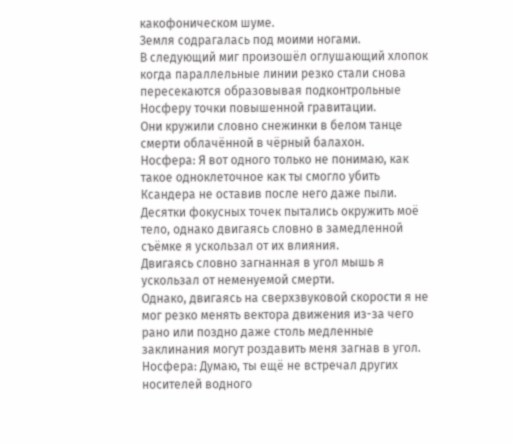какофоническом шуме.
Земля содрагалась под моими ногами.
В следующий миг произошёл оглушающий хлопок когда параллельные линии резко стали снова пересекаются образовывая подконтрольные Носферу точки повышенной гравитации.
Они кружили словно снежинки в белом танце смерти облачённой в чёрный балахон.
Носфера: Я вот одного только не понимаю, как такое одноклеточное как ты смогло убить Ксандера не оставив после него даже пыли.
Десятки фокусных точек пытались окружить моё тело, однако двигаясь словно в замедленной съёмке я ускользал от их влияния.
Двигаясь словно загнанная в угол мышь я ускользал от неменуемой смерти.
Однако, двигаясь на сверхзвуковой скорости я не мог резко менять вектора движения из-за чего рано или поздно даже столь медленные заклинания могут роздавить меня загнав в угол.
Носфера: Думаю, ты ещё не встречал других носителей водного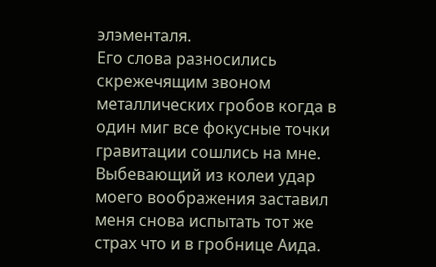элэменталя.
Его слова разносились скрежечящим звоном металлических гробов когда в один миг все фокусные точки гравитации сошлись на мне.
Выбевающий из колеи удар моего воображения заставил меня снова испытать тот же страх что и в гробнице Аида.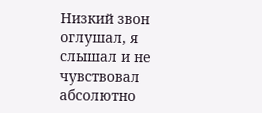Низкий звон оглушал, я слышал и не чувствовал абсолютно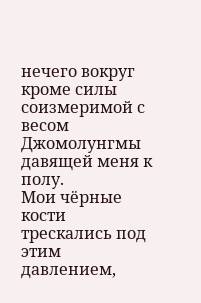нечего вокруг кроме силы соизмеримой с весом Джомолунгмы давящей меня к полу.
Мои чёрные кости трескались под этим давлением,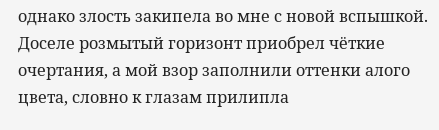однако злость закипела во мне с новой вспышкой.
Доселе розмытый горизонт приобрел чёткие очертания, а мой взор заполнили оттенки алого цвета, словно к глазам прилипла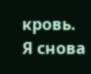кровь.
Я снова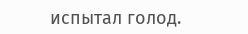испытал голод.